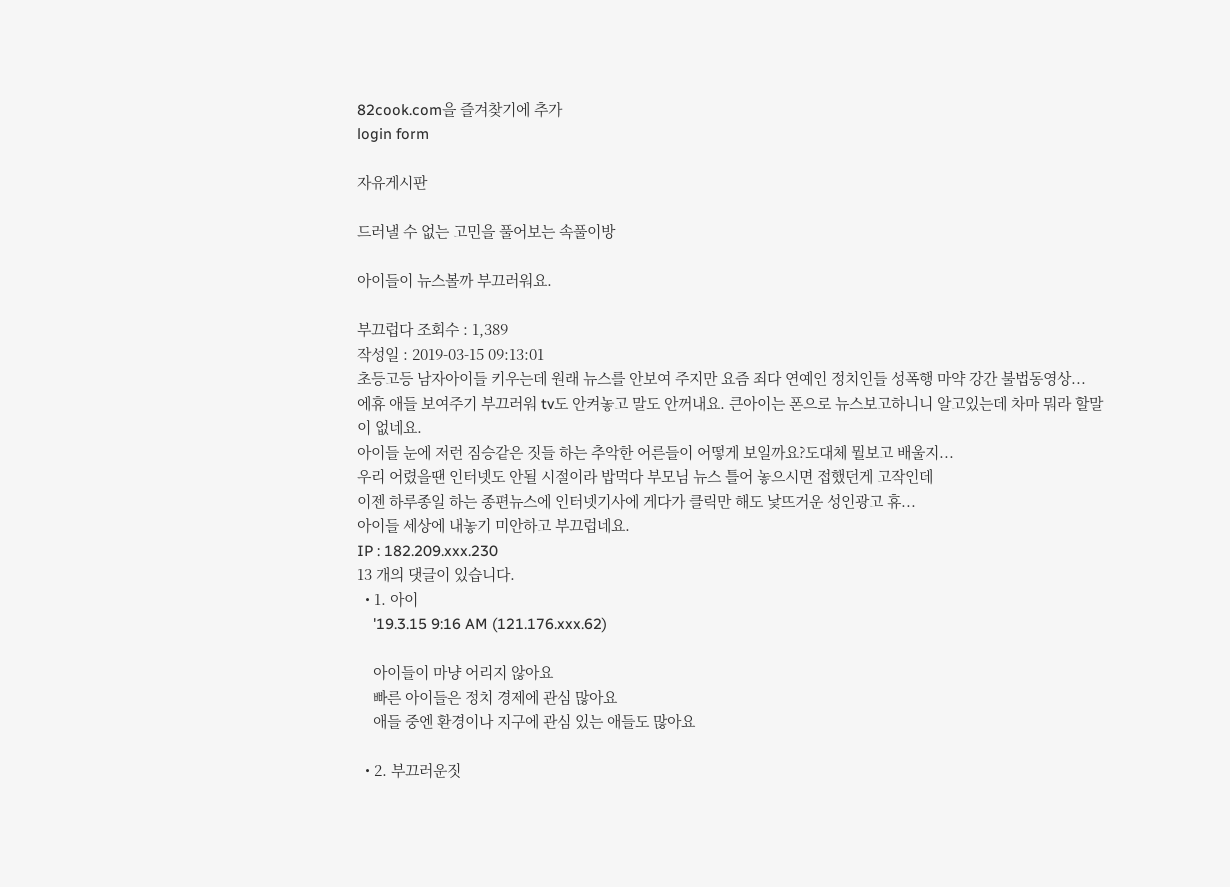82cook.com을 즐겨찾기에 추가
login form

자유게시판

드러낼 수 없는 고민을 풀어보는 속풀이방

아이들이 뉴스볼까 부끄러워요.

부끄럽다 조회수 : 1,389
작성일 : 2019-03-15 09:13:01
초등고등 남자아이들 키우는데 원래 뉴스를 안보여 주지만 요즘 죄다 연예인 정치인들 성폭행 마약 강간 불법동영상...
에휴 애들 보여주기 부끄러워 tv도 안켜놓고 말도 안꺼내요. 큰아이는 폰으로 뉴스보고하니니 알고있는데 차마 뭐라 할말이 없네요.
아이들 눈에 저런 짐승같은 짓들 하는 추악한 어른들이 어떻게 보일까요?도대체 뭘보고 배울지...
우리 어렸을땐 인터넷도 안될 시절이라 밥먹다 부모님 뉴스 틀어 놓으시면 접했던게 고작인데
이젠 하루종일 하는 종편뉴스에 인터넷기사에 게다가 클릭만 해도 낯뜨거운 성인광고 휴...
아이들 세상에 내놓기 미안하고 부끄럽네요.
IP : 182.209.xxx.230
13 개의 댓글이 있습니다.
  • 1. 아이
    '19.3.15 9:16 AM (121.176.xxx.62)

    아이들이 마냥 어리지 않아요
    빠른 아이들은 정치 경제에 관심 많아요
    애들 중엔 환경이나 지구에 관심 있는 애들도 많아요

  • 2. 부끄러운짓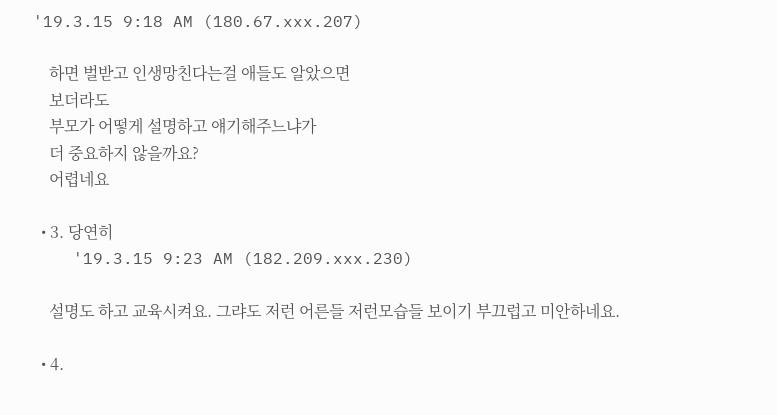'19.3.15 9:18 AM (180.67.xxx.207)

    하면 벌받고 인생망친다는걸 애들도 알았으면
    보더라도
    부모가 어떻게 설명하고 얘기해주느냐가
    더 중요하지 않을까요?
    어렵네요

  • 3. 당연히
    '19.3.15 9:23 AM (182.209.xxx.230)

    설명도 하고 교육시켜요. 그랴도 저런 어른들 저런모습들 보이기 부끄럽고 미안하네요.

  • 4.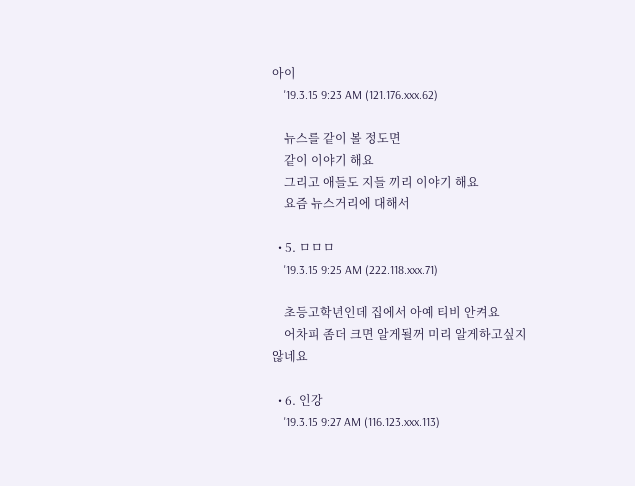아이
    '19.3.15 9:23 AM (121.176.xxx.62)

    뉴스를 같이 볼 정도면
    같이 이야기 해요
    그리고 애들도 지들 끼리 이야기 해요
    요즘 뉴스거리에 대해서

  • 5. ㅁㅁㅁ
    '19.3.15 9:25 AM (222.118.xxx.71)

    초등고학년인데 집에서 아예 티비 안켜요
    어차피 좀더 크면 알게될꺼 미리 알게하고싶지 않네요

  • 6. 인강
    '19.3.15 9:27 AM (116.123.xxx.113)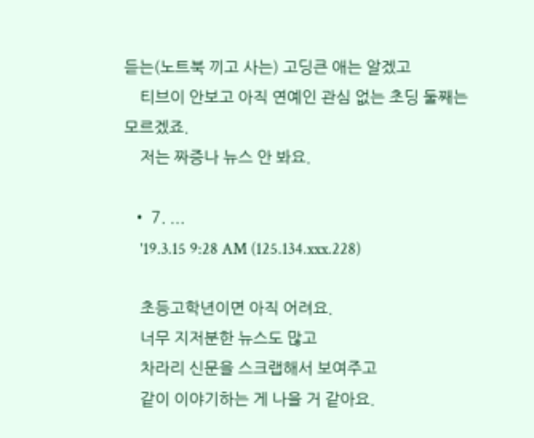듣는(노트북 끼고 사는) 고딩큰 애는 알겠고
    티브이 안보고 아직 연예인 관심 없는 초딩 둘째는 모르겠죠.
    저는 짜증나 뉴스 안 봐요.

  • 7. ...
    '19.3.15 9:28 AM (125.134.xxx.228)

    초등고학년이면 아직 어려요.
    너무 지저분한 뉴스도 많고
    차라리 신문을 스크랩해서 보여주고
    같이 이야기하는 게 나을 거 같아요.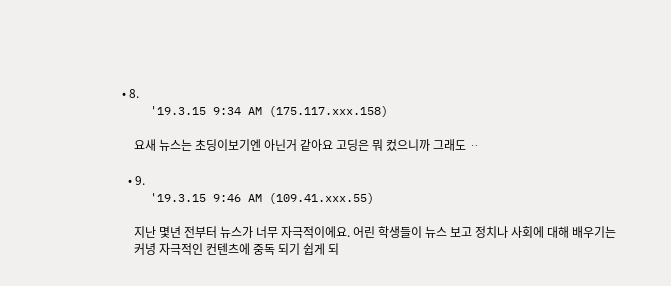• 8.
    '19.3.15 9:34 AM (175.117.xxx.158)

    요새 뉴스는 초딩이보기엔 아닌거 같아요 고딩은 뭐 컸으니까 그래도 ᆢ

  • 9.
    '19.3.15 9:46 AM (109.41.xxx.55)

    지난 몇년 전부터 뉴스가 너무 자극적이에요. 어린 학생들이 뉴스 보고 정치나 사회에 대해 배우기는
    커녕 자극적인 컨텐츠에 중독 되기 쉽게 되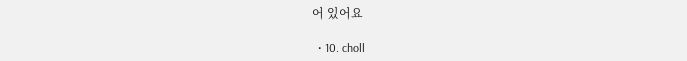어 있어요

  • 10. choll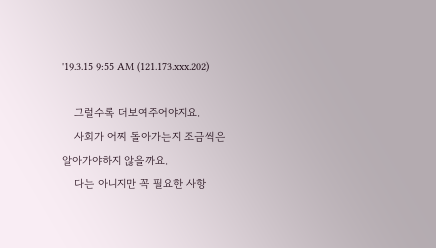'19.3.15 9:55 AM (121.173.xxx.202)

    그럴수록 더보여주어야지요.
    사회가 어찌 돌아가는지 조금씩은 알아가야하지 않을까요.
    다는 아니지만 꼭 필요한 사항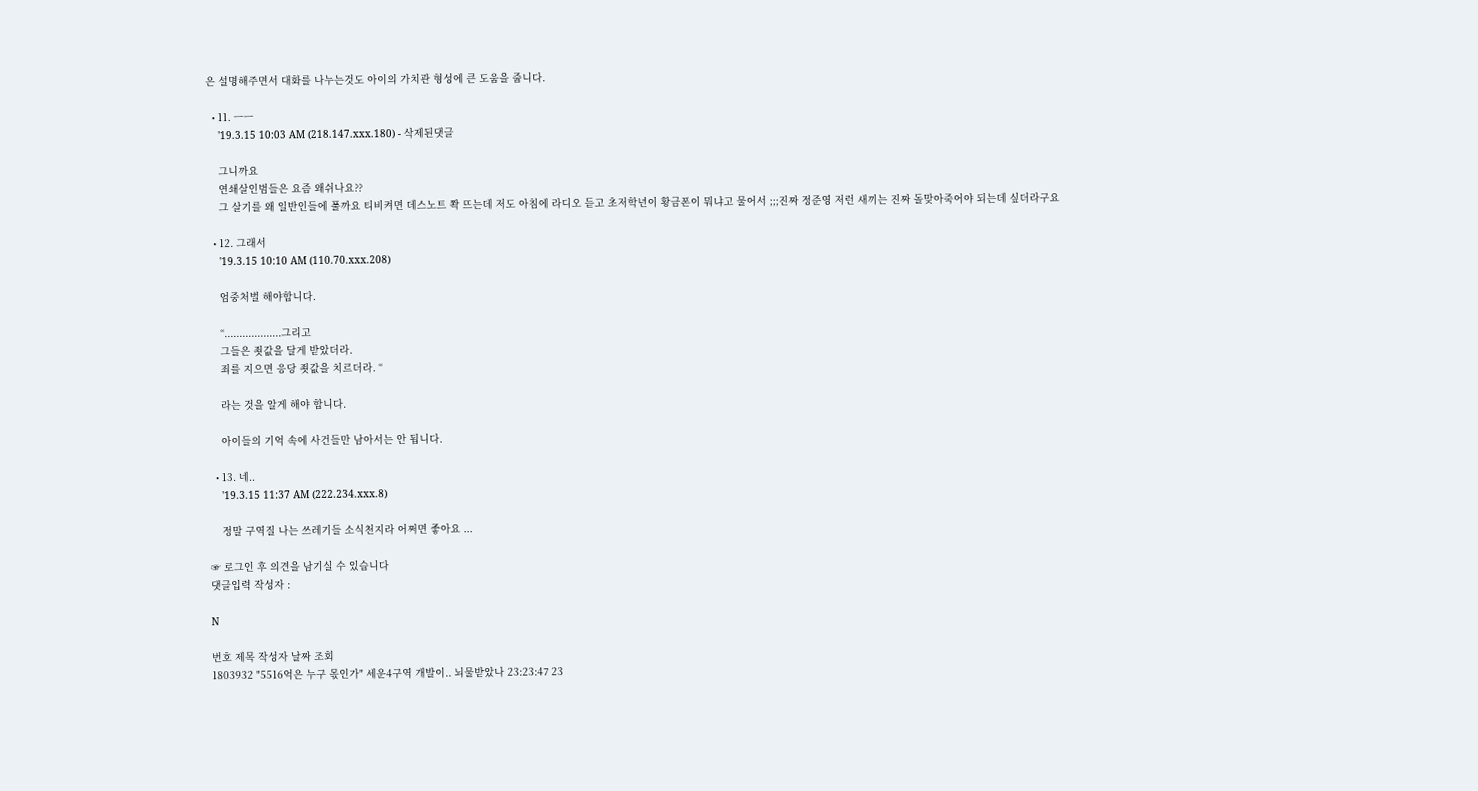은 설명해주면서 대화를 나누는것도 아이의 가치관 형성에 큰 도움을 줍니다.

  • 11. ㅡㅡ
    '19.3.15 10:03 AM (218.147.xxx.180) - 삭제된댓글

    그니까요
    연쇄살인범들은 요즘 왜쉬나요??
    그 살기를 왜 일반인들에 풀까요 티비켜면 데스노트 쫙 뜨는데 저도 아침에 라디오 듣고 초저학년이 황금폰이 뭐냐고 물어서 ;;;진짜 정준영 저런 새끼는 진짜 돌맞아죽어야 되는데 싶더라구요

  • 12. 그래서
    '19.3.15 10:10 AM (110.70.xxx.208)

    엄중처벌 해야합니다.

    “...................그리고
    그들은 죗값을 달게 받았더라.
    죄를 지으면 응당 죗값을 치르더라. “

    라는 것을 알게 해야 합니다.

    아이들의 기억 속에 사건들만 남아서는 안 됩니다.

  • 13. 네..
    '19.3.15 11:37 AM (222.234.xxx.8)

    정말 구역질 나는 쓰레기들 소식천지라 어쩌면 좋아요 ...

☞ 로그인 후 의견을 남기실 수 있습니다
댓글입력 작성자 :

N

번호 제목 작성자 날짜 조회
1803932 "5516억은 누구 몫인가" 세운4구역 개발이.. 뇌물받았나 23:23:47 23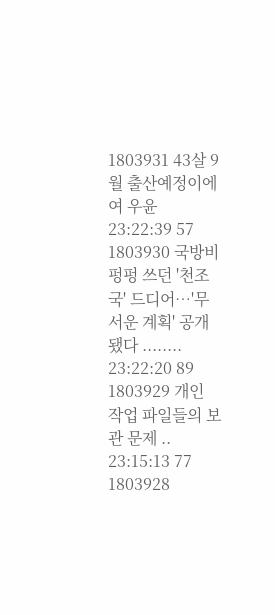1803931 43살 9월 출산예정이에여 우윤 23:22:39 57
1803930 국방비 펑펑 쓰던 '천조국' 드디어…'무서운 계획' 공개됐다 ........ 23:22:20 89
1803929 개인 작업 파일들의 보관 문제 .. 23:15:13 77
1803928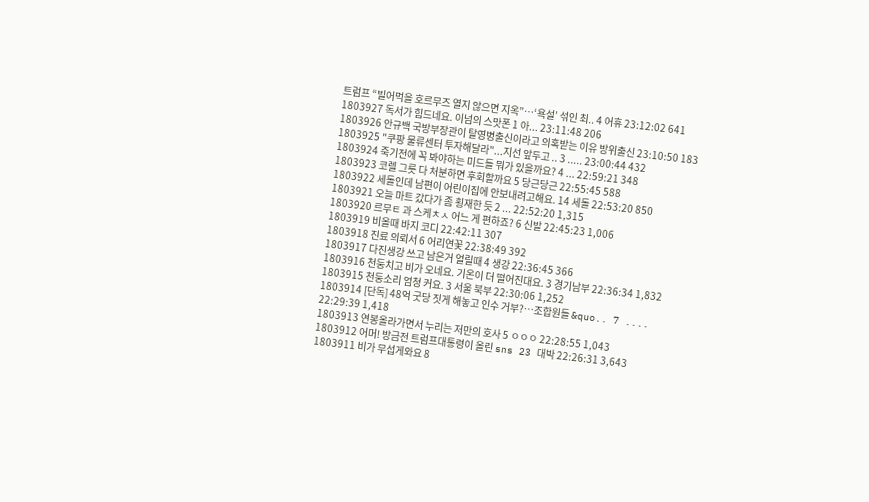트럼프 “빌어먹을 호르무즈 열지 않으면 지옥”…‘욕설’ 섞인 최.. 4 어휴 23:12:02 641
1803927 독서가 힘드네요. 이넘의 스맛폰 1 아... 23:11:48 206
1803926 안규백 국방부장관이 탈영병출신이라고 의혹받는 이유 방위출신 23:10:50 183
1803925 "쿠팡 물류센터 투자해달라"...지선 앞두고 .. 3 ..... 23:00:44 432
1803924 죽기전에 꼭 봐야하는 미드들 뭐가 있을까요? 4 ... 22:59:21 348
1803923 코렐 그릇 다 처분하면 후회할까요 5 당근당근 22:55:45 588
1803922 세돌인데 남편이 어린이집에 안보내려고해요. 14 세돌 22:53:20 850
1803921 오늘 마트 갔다가 좀 횡재한 듯 2 ... 22:52:20 1,315
1803920 르무ㅌ 과 스케ㅊㅅ 어느 게 편하죠? 6 신발 22:45:23 1,006
1803919 비올때 바지 코디 22:42:11 307
1803918 진료 의뢰서 6 어리연꽃 22:38:49 392
1803917 다진생강 쓰고 남은거 얼릴때 4 생강 22:36:45 366
1803916 천둥치고 비가 오네요. 기온이 더 떨어진대요. 3 경기남부 22:36:34 1,832
1803915 천둥소리 엄청 커요. 3 서울 북부 22:30:06 1,252
1803914 [단독] 48억 굿당 짓게 해놓고 인수 거부?…조합원들 &quo.. 7 .... 22:29:39 1,418
1803913 연봉올라가면서 누리는 저만의 호사 5 ㅇㅇㅇ 22:28:55 1,043
1803912 어머! 방금전 트럼프대통령이 올린 sns 23 대박 22:26:31 3,643
1803911 비가 무섭게와요 8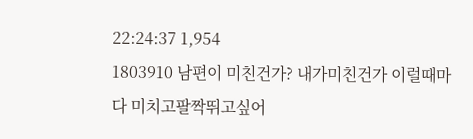22:24:37 1,954
1803910 남편이 미친건가? 내가미친건가 이럴때마다 미치고팔짝뛰고싶어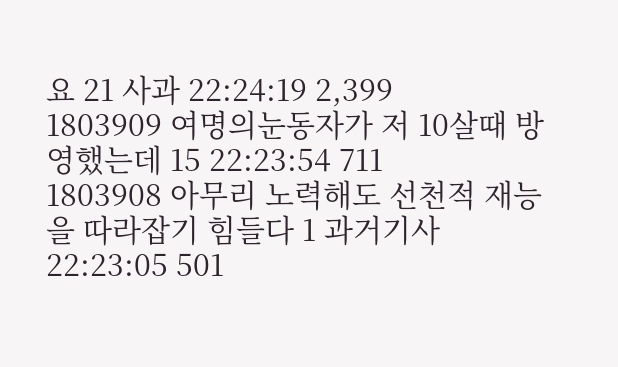요 21 사과 22:24:19 2,399
1803909 여명의눈동자가 저 10살때 방영했는데 15 22:23:54 711
1803908 아무리 노력해도 선천적 재능을 따라잡기 힘들다 1 과거기사 22:23:05 501